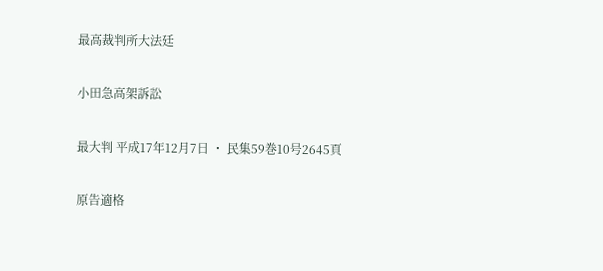最高裁判所大法廷

小田急高架訴訟

最大判 平成17年12月7日 ・ 民集59巻10号2645頁

原告適格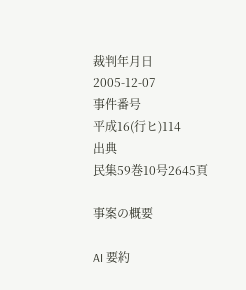裁判年月日
2005-12-07
事件番号
平成16(行ヒ)114
出典
民集59巻10号2645頁

事案の概要

AI 要約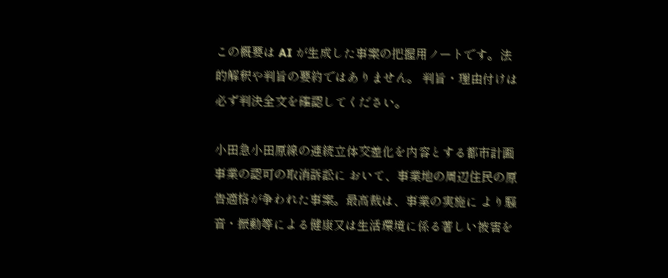この概要は AI が生成した事案の把握用ノートです。法的解釈や判旨の要約ではありません。 判旨・理由付けは必ず判決全文を確認してください。

小田急小田原線の連続立体交差化を内容とする都市計画事業の認可の取消訴訟に おいて、事業地の周辺住民の原告適格が争われた事案。最高裁は、事業の実施に より騒音・振動等による健康又は生活環境に係る著しい被害を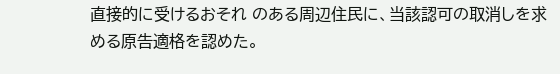直接的に受けるおそれ のある周辺住民に、当該認可の取消しを求める原告適格を認めた。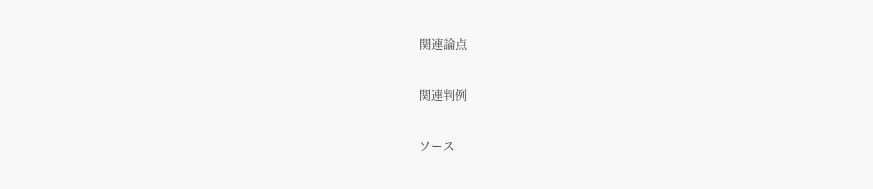関連論点

関連判例

ソース